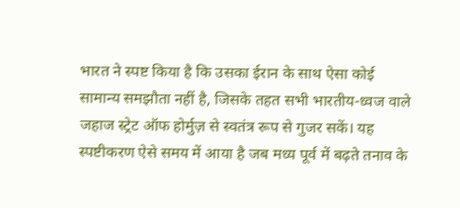भारत ने स्पष्ट किया है कि उसका ईरान के साथ ऐसा कोई सामान्य समझौता नहीं है, जिसके तहत सभी भारतीय-ध्वज वाले जहाज स्ट्रेट ऑफ होर्मुज़ से स्वतंत्र रूप से गुजर सकें। यह स्पष्टीकरण ऐसे समय में आया है जब मध्य पूर्व में बढ़ते तनाव के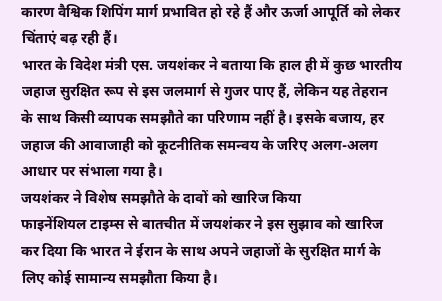कारण वैश्विक शिपिंग मार्ग प्रभावित हो रहे हैं और ऊर्जा आपूर्ति को लेकर चिंताएं बढ़ रही हैं।
भारत के विदेश मंत्री एस. जयशंकर ने बताया कि हाल ही में कुछ भारतीय जहाज सुरक्षित रूप से इस जलमार्ग से गुजर पाए हैं, लेकिन यह तेहरान के साथ किसी व्यापक समझौते का परिणाम नहीं है। इसके बजाय, हर जहाज की आवाजाही को कूटनीतिक समन्वय के जरिए अलग-अलग आधार पर संभाला गया है।
जयशंकर ने विशेष समझौते के दावों को खारिज किया
फाइनेंशियल टाइम्स से बातचीत में जयशंकर ने इस सुझाव को खारिज कर दिया कि भारत ने ईरान के साथ अपने जहाजों के सुरक्षित मार्ग के लिए कोई सामान्य समझौता किया है।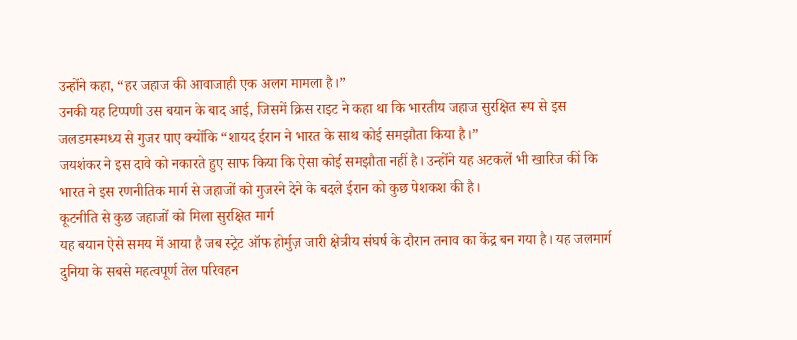उन्होंने कहा, “हर जहाज की आवाजाही एक अलग मामला है।”
उनकी यह टिप्पणी उस बयान के बाद आई, जिसमें क्रिस राइट ने कहा था कि भारतीय जहाज सुरक्षित रूप से इस जलडमरूमध्य से गुजर पाए क्योंकि “शायद ईरान ने भारत के साथ कोई समझौता किया है।”
जयशंकर ने इस दावे को नकारते हुए साफ किया कि ऐसा कोई समझौता नहीं है। उन्होंने यह अटकलें भी खारिज कीं कि भारत ने इस रणनीतिक मार्ग से जहाजों को गुजरने देने के बदले ईरान को कुछ पेशकश की है।
कूटनीति से कुछ जहाजों को मिला सुरक्षित मार्ग
यह बयान ऐसे समय में आया है जब स्ट्रेट ऑफ होर्मुज़ जारी क्षेत्रीय संघर्ष के दौरान तनाव का केंद्र बन गया है। यह जलमार्ग दुनिया के सबसे महत्वपूर्ण तेल परिवहन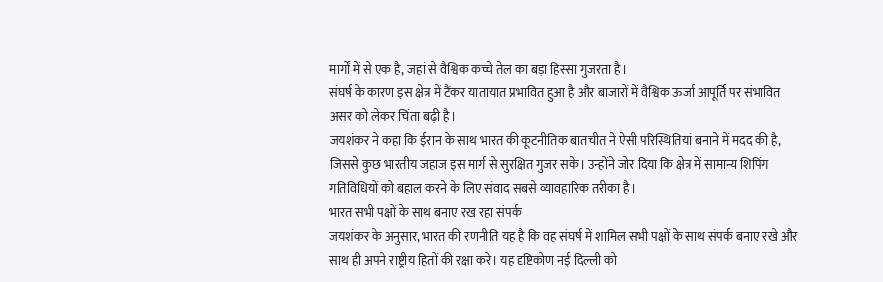मार्गों में से एक है, जहां से वैश्विक कच्चे तेल का बड़ा हिस्सा गुजरता है।
संघर्ष के कारण इस क्षेत्र में टैंकर यातायात प्रभावित हुआ है और बाजारों में वैश्विक ऊर्जा आपूर्ति पर संभावित असर को लेकर चिंता बढ़ी है।
जयशंकर ने कहा कि ईरान के साथ भारत की कूटनीतिक बातचीत ने ऐसी परिस्थितियां बनाने में मदद की है, जिससे कुछ भारतीय जहाज इस मार्ग से सुरक्षित गुजर सके। उन्होंने जोर दिया कि क्षेत्र में सामान्य शिपिंग गतिविधियों को बहाल करने के लिए संवाद सबसे व्यावहारिक तरीका है।
भारत सभी पक्षों के साथ बनाए रख रहा संपर्क
जयशंकर के अनुसार, भारत की रणनीति यह है कि वह संघर्ष में शामिल सभी पक्षों के साथ संपर्क बनाए रखे और साथ ही अपने राष्ट्रीय हितों की रक्षा करे। यह दृष्टिकोण नई दिल्ली को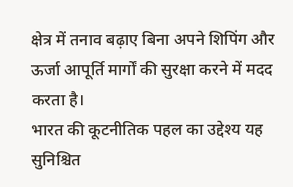क्षेत्र में तनाव बढ़ाए बिना अपने शिपिंग और ऊर्जा आपूर्ति मार्गों की सुरक्षा करने में मदद करता है।
भारत की कूटनीतिक पहल का उद्देश्य यह सुनिश्चित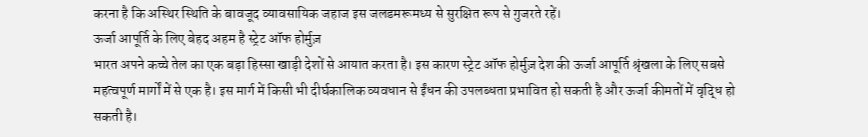करना है कि अस्थिर स्थिति के बावजूद व्यावसायिक जहाज इस जलडमरूमध्य से सुरक्षित रूप से गुजरते रहें।
ऊर्जा आपूर्ति के लिए बेहद अहम है स्ट्रेट ऑफ होर्मुज़
भारत अपने कच्चे तेल का एक बड़ा हिस्सा खाड़ी देशों से आयात करता है। इस कारण स्ट्रेट ऑफ होर्मुज़ देश की ऊर्जा आपूर्ति श्रृंखला के लिए सबसे महत्वपूर्ण मार्गों में से एक है। इस मार्ग में किसी भी दीर्घकालिक व्यवधान से ईंधन की उपलब्धता प्रभावित हो सकती है और ऊर्जा कीमतों में वृद्धि हो सकती है।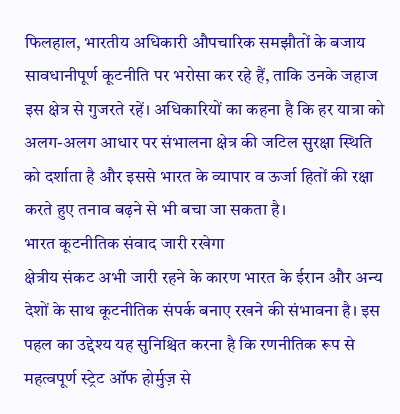फिलहाल, भारतीय अधिकारी औपचारिक समझौतों के बजाय सावधानीपूर्ण कूटनीति पर भरोसा कर रहे हैं, ताकि उनके जहाज इस क्षेत्र से गुजरते रहें। अधिकारियों का कहना है कि हर यात्रा को अलग-अलग आधार पर संभालना क्षेत्र की जटिल सुरक्षा स्थिति को दर्शाता है और इससे भारत के व्यापार व ऊर्जा हितों की रक्षा करते हुए तनाव बढ़ने से भी बचा जा सकता है।
भारत कूटनीतिक संवाद जारी रखेगा
क्षेत्रीय संकट अभी जारी रहने के कारण भारत के ईरान और अन्य देशों के साथ कूटनीतिक संपर्क बनाए रखने की संभावना है। इस पहल का उद्देश्य यह सुनिश्चित करना है कि रणनीतिक रूप से महत्वपूर्ण स्ट्रेट ऑफ होर्मुज़ से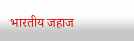भारतीय जहाज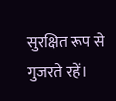सुरक्षित रूप से गुजरते रहें।